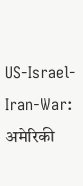US-Israel-Iran-War: अमेरिकी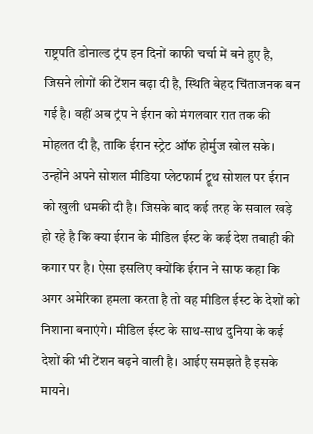राष्ट्रपति डोनाल्ड ट्रंप इन दिनों काफी चर्चा में बने हुए है, जिसने लोगों की टेंशन बढ़ा दी है, स्थिति बेहद चिंताजनक बन गई है। वहीं अब ट्रंप ने ईरान को मंगलवार रात तक की मोहलत दी है, ताकि ईरान स्ट्रेट ऑफ होर्मुज खोल सके। उन्होंने अपने सोशल मीडिया प्लेटफार्म ट्रूथ सोशल पर ईरान को खुली धमकी दी है। जिसके बाद कई तरह के सवाल खड़े हो रहे है कि क्या ईरान के मीडिल ईस्ट के कई देश तबाही की कगार पर है। ऐसा इसलिए क्योंकि ईरान ने साफ कहा कि अगर अमेरिका हमला करता है तो वह मीडिल ईस्ट के देशों को निशाना बनाएंगे। मीडिल ईस्ट के साथ-साथ दुनिया के कई देशों की भी टेंशन बढ़ने वाली है। आईए समझते है इसके मायने।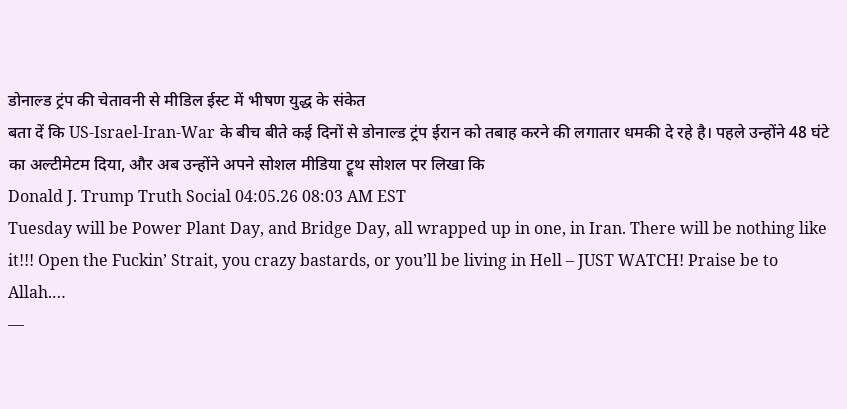डोनाल्ड ट्रंप की चेतावनी से मीडिल ईस्ट में भीषण युद्ध के संकेत
बता दें कि US-Israel-Iran-War के बीच बीते कई दिनों से डोनाल्ड ट्रंप ईरान को तबाह करने की लगातार धमकी दे रहे है। पहले उन्होंने 48 घंटे का अल्टीमेटम दिया, और अब उन्होंने अपने सोशल मीडिया ट्रूथ सोशल पर लिखा कि
Donald J. Trump Truth Social 04:05.26 08:03 AM EST
Tuesday will be Power Plant Day, and Bridge Day, all wrapped up in one, in Iran. There will be nothing like it!!! Open the Fuckin’ Strait, you crazy bastards, or you’ll be living in Hell – JUST WATCH! Praise be to Allah.…
—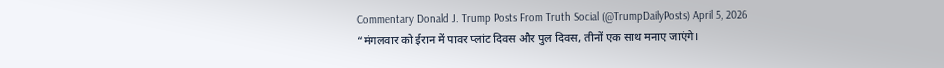Commentary Donald J. Trump Posts From Truth Social (@TrumpDailyPosts) April 5, 2026
“मंगलवार को ईरान में पावर प्लांट दिवस और पुल दिवस, तीनों एक साथ मनाए जाएंगे।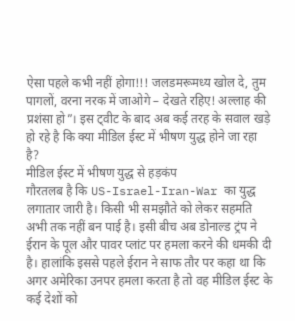ऐसा पहले कभी नहीं होगा!!! जलडमरूमध्य खोल दे, तुम पागलों, वरना नरक में जाओगे – देखते रहिए! अल्लाह की प्रशंसा हो”। इस ट्वीट के बाद अब कई तरह के सवाल खड़े हो रहे है कि क्या मीडिल ईस्ट में भीषण युद्ध होने जा रहा है?
मीडिल ईस्ट में भीषण युद्ध से हड़कंप
गौरतलब है कि US-Israel-Iran-War का युद्ध लगातार जारी है। किसी भी समझौते को लेकर सहमति अभी तक नहीं बन पाई है। इसी बीच अब डोनाल्ड ट्रंप ने ईरान के पूल और पावर प्लांट पर हमला करने की धमकी दी है। हालांकि इससे पहले ईरान ने साफ तौर पर कहा था कि अगर अमेरिका उनपर हमला करता है तो वह मीडिल ईस्ट के कई देशों को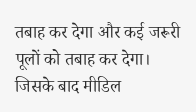तबाह कर देगा और कई जरूरी पूलों को तबाह कर देगा।
जिसके बाद मीडिल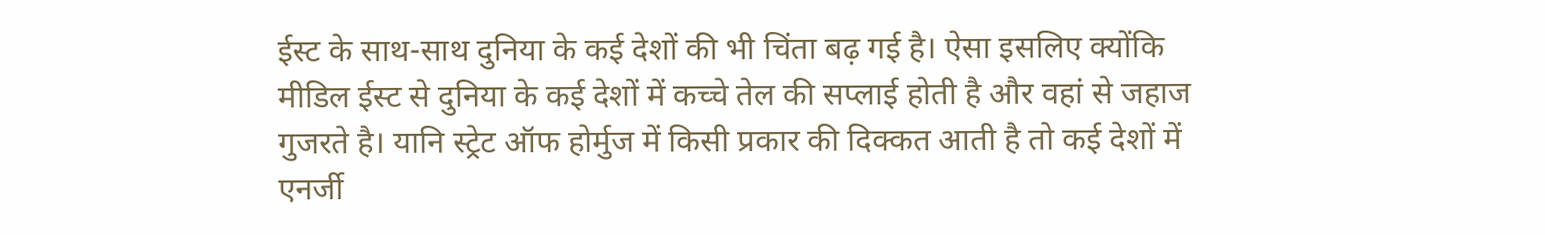ईस्ट के साथ-साथ दुनिया के कई देशों की भी चिंता बढ़ गई है। ऐसा इसलिए क्योंकि मीडिल ईस्ट से दुनिया के कई देशों में कच्चे तेल की सप्लाई होती है और वहां से जहाज गुजरते है। यानि स्ट्रेट ऑफ होर्मुज में किसी प्रकार की दिक्कत आती है तो कई देशों में एनर्जी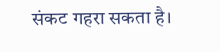संकट गहरा सकता है।